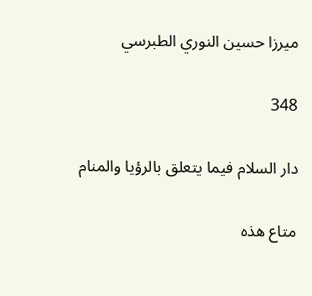ميرزا حسين النوري الطبرسي

348

دار السلام فيما يتعلق بالرؤيا والمنام

متاع هذه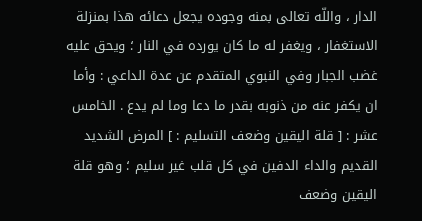الدار ، واللّه تعالى بمنه وجوده يجعل دعائه هذا بمنزلة الاستغفار ، ويغفر له ما كان يورده في النار ؛ ويحق عليه غضب الجبار وفي النبوي المتقدم عن عدة الداعي : وأما ان يكفر عنه من ذنوبه بقدر ما دعا وما لم يدع . الخامس عشر : [ قلة اليقين وضعف التسليم : ] المرض الشديد القديم والداء الدفين في كل قلب غير سليم ؛ وهو قلة اليقين وضعف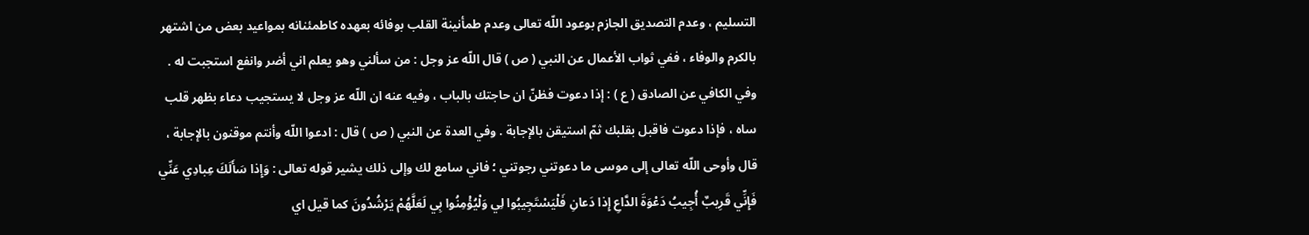التسليم ، وعدم التصديق الجازم بوعود اللّه تعالى وعدم طمأنينة القلب بوفائه بعهده كاطمئنانه بمواعيد بعض من اشتهر بالكرم والوفاء ، ففي ثواب الأعمال عن النبي ( ص ) قال اللّه عز وجل : من سألني وهو يعلم اني أضر وانفع استجبت له . وفي الكافي عن الصادق ( ع ) : إذا دعوت فظنّ ان حاجتك بالباب ، وفيه عنه ان اللّه عز وجل لا يستجيب دعاء بظهر قلب ساه ، فإذا دعوت فاقبل بقلبك ثمّ استيقن بالإجابة . وفي العدة عن النبي ( ص ) قال : ادعوا اللّه وأنتم موقنون بالإجابة ، قال وأوحى اللّه تعالى إلى موسى ما دعوتني رجوتني ؛ فاني سامع لك وإلى ذلك يشير قوله تعالى : وَإِذا سَأَلَكَ عِبادِي عَنِّي فَإِنِّي قَرِيبٌ أُجِيبُ دَعْوَةَ الدَّاعِ إِذا دَعانِ فَلْيَسْتَجِيبُوا لِي وَلْيُؤْمِنُوا بِي لَعَلَّهُمْ يَرْشُدُونَ كما قيل اي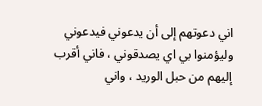اني دعوتهم إلى أن يدعوني فيدعوني وليؤمنوا بي اي يصدقوني ، فاني أقرب إليهم من حبل الوريد ، واني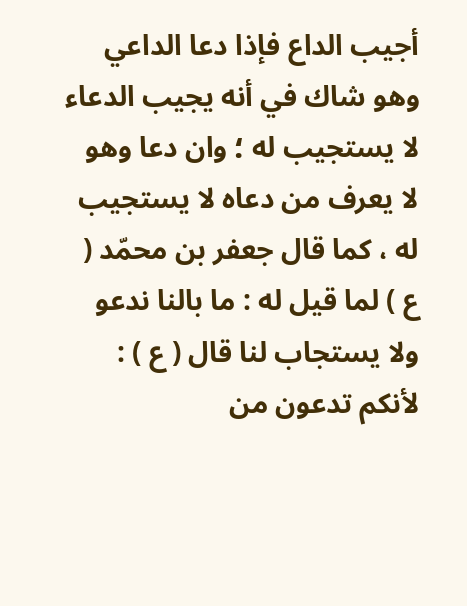أجيب الداع فإذا دعا الداعي وهو شاك في أنه يجيب الدعاء لا يستجيب له ؛ وان دعا وهو لا يعرف من دعاه لا يستجيب له ، كما قال جعفر بن محمّد ( ع ) لما قيل له : ما بالنا ندعو ولا يستجاب لنا قال ( ع ) : لأنكم تدعون من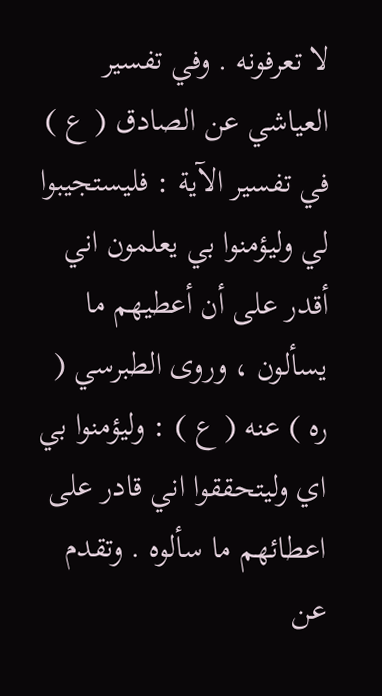لا تعرفونه . وفي تفسير العياشي عن الصادق ( ع ) في تفسير الآية : فليستجيبوا لي وليؤمنوا بي يعلمون اني أقدر على أن أعطيهم ما يسألون ، وروى الطبرسي ( ره ) عنه ( ع ) : وليؤمنوا بي اي وليتحققوا اني قادر على اعطائهم ما سألوه . وتقدم عن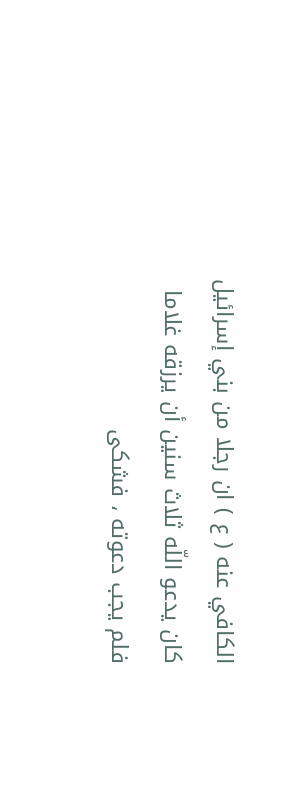الكافي عنه ( ع ) ان رجلا من بني إسرائيل كان يدعو اللّه ثلاث سنين أن يرزقه غلاما فلم يجب دعوته ، فشكى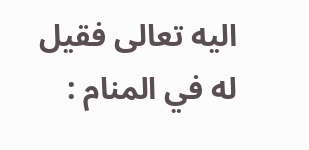اليه تعالى فقيل له في المنام :